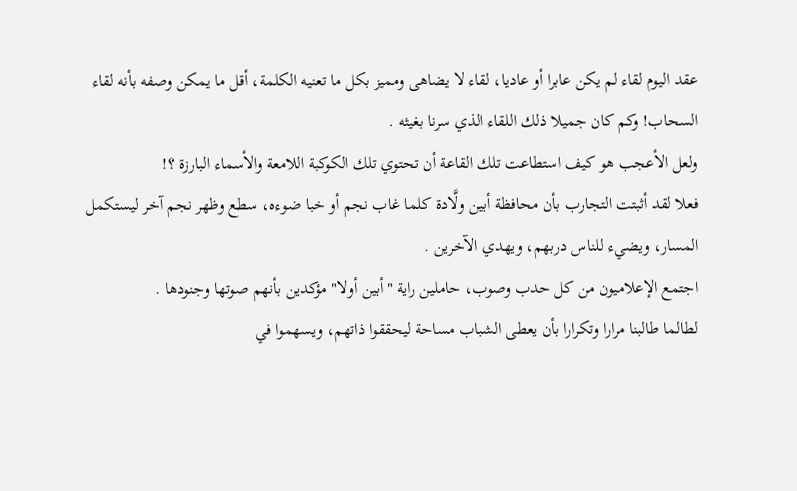عقد اليوم لقاء لم يكن عابرا أو عاديا، لقاء لا يضاهى ومميز بكل ما تعنيه الكلمة، أقل ما يمكن وصفه بأنه لقاء السحاب! وكم كان جميلا ذلك اللقاء الذي سرنا بغيثه .
ولعل الأعجب هو كيف استطاعت تلك القاعة أن تحتوي تلك الكوكبة اللامعة والأسماء البارزة ؟!
فعلا لقد أثبتت التجارب بأن محافظة أبين ولَّادة كلما غاب نجم أو خبا ضوءه، سطع وظهر نجم آخر ليستكمل المسار، ويضيء للناس دربهم، ويهدي الآخرين .
اجتمع الإعلاميون من كل حدب وصوب، حاملين راية "أبين أولا" مؤكدين بأنهم صوتها وجنودها .
لطالما طالبنا مرارا وتكرارا بأن يعطى الشباب مساحة ليحققوا ذاتهم، ويسهموا في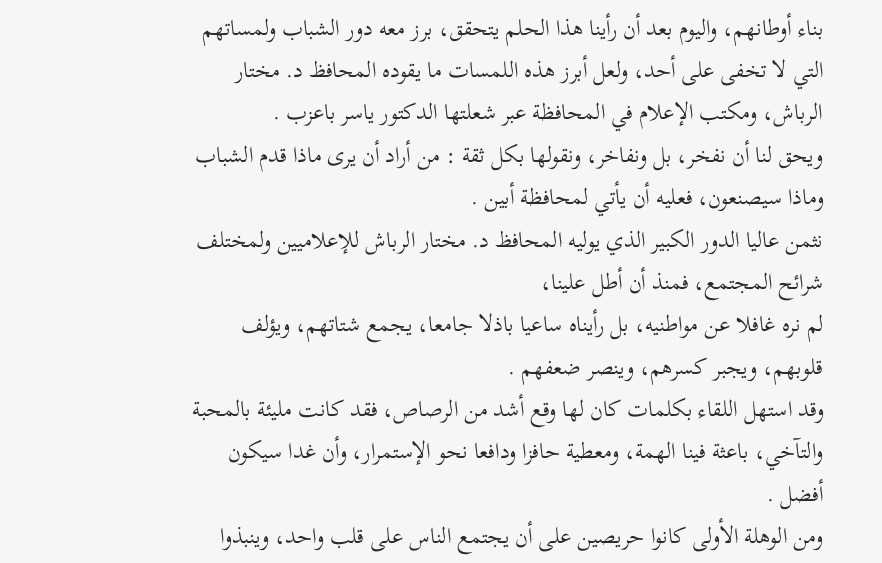بناء أوطانهم، واليوم بعد أن رأينا هذا الحلم يتحقق، برز معه دور الشباب ولمساتهم التي لا تخفى على أحد، ولعل أبرز هذه اللمسات ما يقوده المحافظ د. مختار الرباش، ومكتب الإعلام في المحافظة عبر شعلتها الدكتور ياسر باعزب .
ويحق لنا أن نفخر، بل ونفاخر، ونقولها بكل ثقة : من أراد أن يرى ماذا قدم الشباب وماذا سيصنعون، فعليه أن يأتي لمحافظة أبين .
نثمن عاليا الدور الكبير الذي يوليه المحافظ د. مختار الرباش للإعلاميين ولمختلف شرائح المجتمع، فمنذ أن أطل علينا،
لم نره غافلا عن مواطنيه، بل رأيناه ساعيا باذلا جامعا، يجمع شتاتهم، ويؤلف قلوبهم، ويجبر كسرهم، وينصر ضعفهم .
وقد استهل اللقاء بكلمات كان لها وقع أشد من الرصاص، فقد كانت مليئة بالمحبة والتآخي، باعثة فينا الهمة، ومعطية حافزا ودافعا نحو الإستمرار، وأن غدا سيكون أفضل .
ومن الوهلة الأولى كانوا حريصين على أن يجتمع الناس على قلب واحد، وينبذوا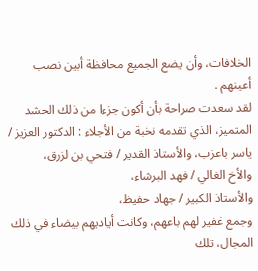الخلافات، وأن يضع الجميع محافظة أبين نصب أعينهم .
لقد سعدت صراحة بأن أكون جزءا من ذلك الحشد المتميز، الذي تقدمه نخبة من الأجلاء : الدكتور العزيز / ياسر باعزب، والأستاذ القدير / فتحي بن لزرق،
والأخ الغالي / فهد البرشاء،
والأستاذ الكبير / جهاد حفيظ،
وجمع غفير لهم باعهم، وكانت أياديهم بيضاء في ذلك المجال، تلك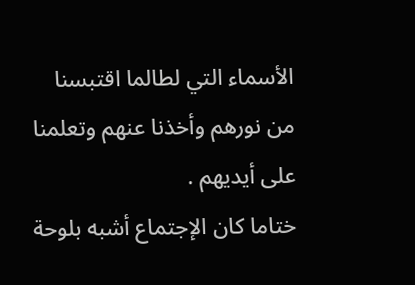الأسماء التي لطالما اقتبسنا من نورهم وأخذنا عنهم وتعلمنا على أيديهم .
ختاما كان الإجتماع أشبه بلوحة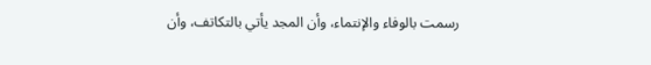رسمت بالوفاء والإنتماء، وأن المجد يأتي بالتكاتف، وأن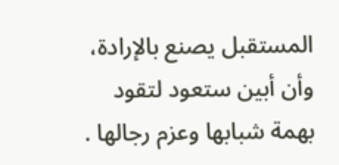المستقبل يصنع بالإرادة، وأن أبين ستعود لتقود بهمة شبابها وعزم رجالها .